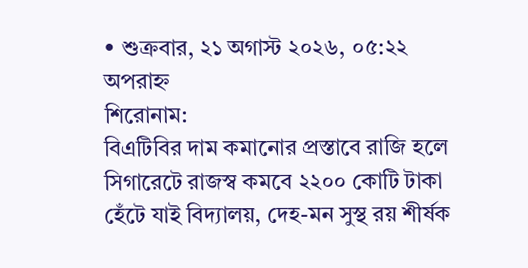• শুক্রবার, ২১ অগাস্ট ২০২৬, ০৫:২২ অপরাহ্ন
শিরোনাম:
বিএটিবির দাম কমানোর প্রস্তাবে রাজি হলে সিগারেটে রাজস্ব কমবে ২২০০ কোটি টাকা হেঁটে যাই বিদ্যালয়, দেহ-মন সুস্থ রয় শীর্ষক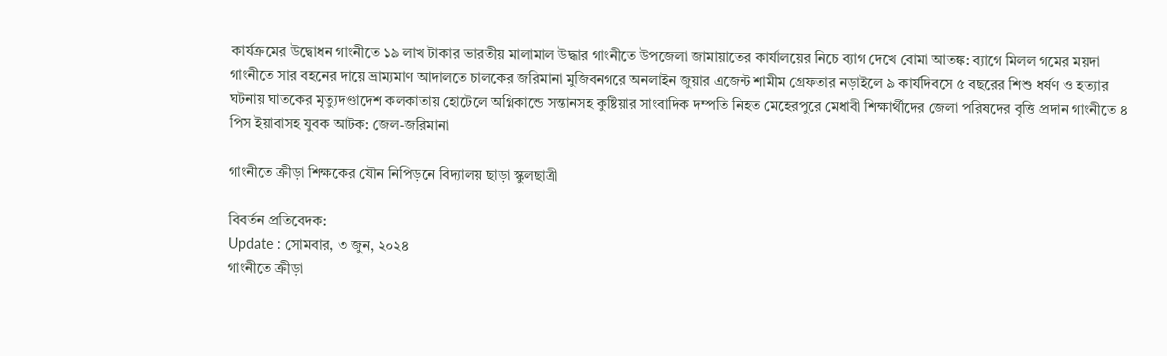কার্যক্রমের উদ্বোধন গাংনীতে ১৯ লাখ টাকার ভারতীয় মালামাল উদ্ধার গাংনীতে উপজেলা জামায়াতের কার্যালয়ের নিচে ব্যাগ দেখে বোমা আতঙ্ক: ব্যাগে মিলল গমের ময়দা গাংনীতে সার বহনের দায়ে ভ্রাম্যমাণ আদালতে চালকের জরিমানা মুজিবনগরে অনলাইন জুয়ার এজেন্ট শামীম গ্রেফতার নড়াইলে ৯ কার্যদিবসে ৫ বছরের শিশু ধর্ষণ ও হত্যার ঘটনায় ঘাতকের মৃত্যুদণ্ডাদেশ কলকাতায় হোটেলে অগ্নিকান্ডে সন্তানসহ কুষ্টিয়ার সাংবাদিক দম্পতি নিহত মেহেরপুরে মেধাবী শিক্ষার্থীদের জেলা পরিষদের বৃত্তি প্রদান গাংনীতে ৪ পিস ইয়াবাসহ যুবক আটক: জেল-জরিমানা

গাংনীতে ক্রীড়া শিক্ষকের যৌন নিপিড়নে বিদ্যালয় ছাড়া স্কুলছাত্রী

বিবর্তন প্রতিবেদক:
Update : সোমবার, ৩ জুন, ২০২৪
গাংনীতে ক্রীড়া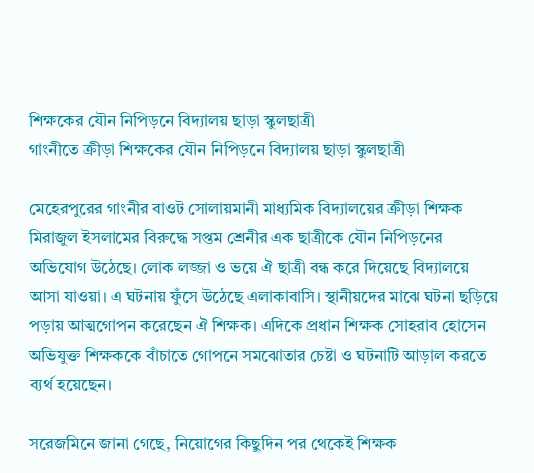শিক্ষকের যৌন নিপিড়নে বিদ্যালয় ছাড়া স্কুলছাত্রী
গাংনীতে ক্রীড়া শিক্ষকের যৌন নিপিড়নে বিদ্যালয় ছাড়া স্কুলছাত্রী

মেহেরপুরের গাংনীর বাওট সোলায়মানী মাধ্যমিক বিদ্যালয়ের ক্রীড়া শিক্ষক মিরাজুল ইসলামের বিরুদ্ধে সপ্তম শ্রেনীর এক ছাত্রীকে যৌন নিপিড়নের অভিযোগ উঠেছে। লোক লজ্জা ও ভয়ে ঐ ছাত্রী বন্ধ করে দিয়েছে বিদ্যালয়ে আসা যাওয়া। এ ঘটনায় ফুঁসে উঠেছে এলাকাবাসি। স্থানীয়দের মাঝে ঘটনা ছড়িয়ে পড়ায় আত্মগোপন করেছেন ঐ শিক্ষক। এদিকে প্রধান শিক্ষক সোহরাব হোসেন অভিযুক্ত শিক্ষককে বাঁচাতে গোপনে সমঝোতার চেষ্টা ও ঘটনাটি আড়াল করতে ব্যর্থ হয়েছেন।

সরেজমিনে জানা গেছে, নিয়োগের কিছুদিন পর থেকেই শিক্ষক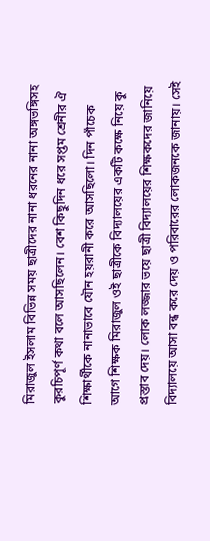মিরাজুল ইসলাম বিভিন্ন সময় ছাত্রীদের নানা ধরনের নানা অঙ্গভঙ্গিসহ কুরচিপূর্ণ কথা বলে আসছিলেন। বেশ কিছুদিন ধরে সপ্তম শ্রেনীর ঐ শিক্ষার্থীকে নানাভাবে যৌন হয়রানী করে আসছিলো। দিন পাঁচেক আগে শিক্ষক মিরাজুল ওই ছাত্রীকে বিদ্যালয়ের একটি কক্ষে নিয়ে কু প্রস্তাব দেয়। লোক লজ্জার ভয়ে ছাত্রী বিদ্যালয়ের শিক্ষকদের জানিয়ে বিদ্যালয়ে আসা বন্ধ করে দেয় ও পরিবারের লোকজনকে জানায়। সেই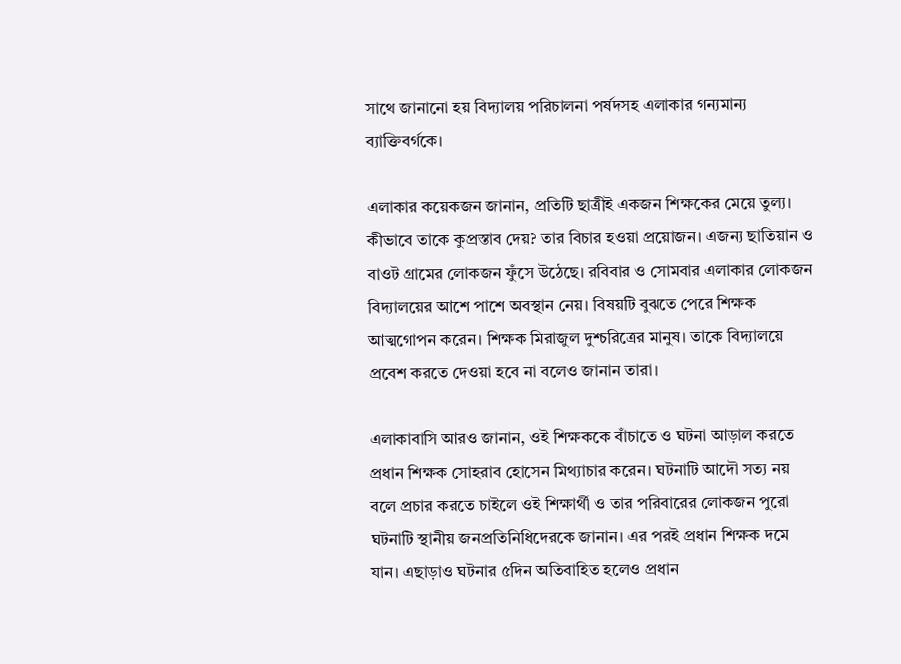সাথে জানানো হয় বিদ্যালয় পরিচালনা পর্ষদসহ এলাকার গন্যমান্য ব্যাক্তিবর্গকে।

এলাকার কয়েকজন জানান, প্রতিটি ছাত্রীই একজন শিক্ষকের মেয়ে তুল্য। কীভাবে তাকে কুপ্রস্তাব দেয়? তার বিচার হওয়া প্রয়োজন। এজন্য ছাতিয়ান ও বাওট গ্রামের লোকজন ফুঁসে উঠেছে। রবিবার ও সোমবার এলাকার লোকজন বিদ্যালয়ের আশে পাশে অবস্থান নেয়। বিষয়টি বুঝতে পেরে শিক্ষক আত্মগোপন করেন। শিক্ষক মিরাজুল দুশ্চরিত্রের মানুষ। তাকে বিদ্যালয়ে প্রবেশ করতে দেওয়া হবে না বলেও জানান তারা।

এলাকাবাসি আরও জানান, ওই শিক্ষককে বাঁচাতে ও ঘটনা আড়াল করতে প্রধান শিক্ষক সোহরাব হোসেন মিথ্যাচার করেন। ঘটনাটি আদৌ সত্য নয় বলে প্রচার করতে চাইলে ওই শিক্ষার্থী ও তার পরিবারের লোকজন পুরো ঘটনাটি স্থানীয় জনপ্রতিনিধিদেরকে জানান। এর পরই প্রধান শিক্ষক দমে যান। এছাড়াও ঘটনার ৫দিন অতিবাহিত হলেও প্রধান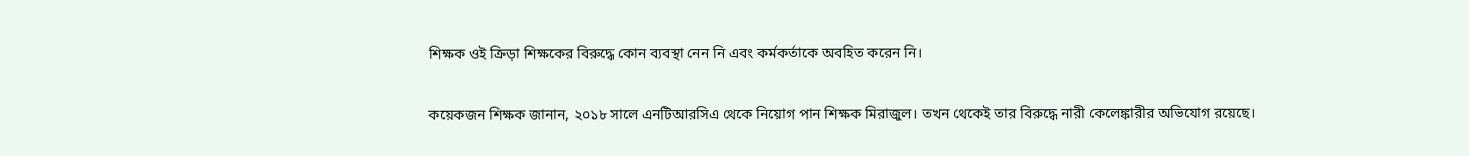শিক্ষক ওই ক্রিড়া শিক্ষকের বিরুদ্ধে কোন ব্যবস্থা নেন নি এবং কর্মকর্তাকে অবহিত করেন নি।

কয়েকজন শিক্ষক জানান, ২০১৮ সালে এনটিআরসিএ থেকে নিয়োগ পান শিক্ষক মিরাজুল। তখন থেকেই তার বিরুদ্ধে নারী কেলেঙ্কারীর অভিযোগ রয়েছে।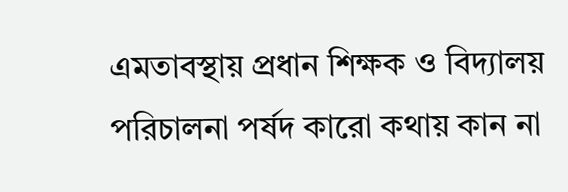এমতাবস্থায় প্রধান শিক্ষক ও বিদ্যালয় পরিচালনা পর্ষদ কারো কথায় কান না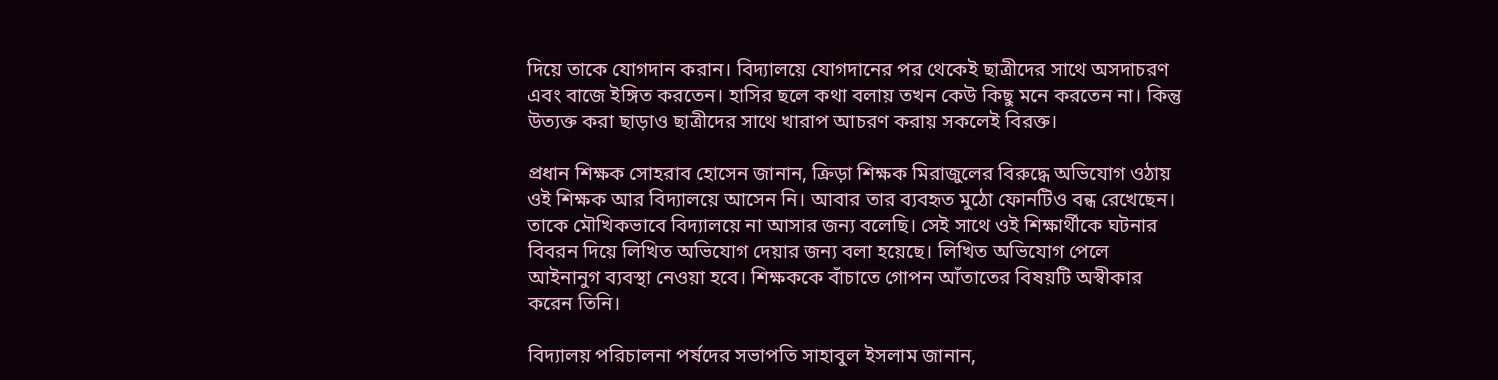দিয়ে তাকে যোগদান করান। বিদ্যালয়ে যোগদানের পর থেকেই ছাত্রীদের সাথে অসদাচরণ এবং বাজে ইঙ্গিত করতেন। হাসির ছলে কথা বলায় তখন কেউ কিছু মনে করতেন না। কিন্তু উত্যক্ত করা ছাড়াও ছাত্রীদের সাথে খারাপ আচরণ করায় সকলেই বিরক্ত।

প্রধান শিক্ষক সোহরাব হোসেন জানান, ক্রিড়া শিক্ষক মিরাজুলের বিরুদ্ধে অভিযোগ ওঠায় ওই শিক্ষক আর বিদ্যালয়ে আসেন নি। আবার তার ব্যবহৃত মুঠো ফোনটিও বন্ধ রেখেছেন। তাকে মৌখিকভাবে বিদ্যালয়ে না আসার জন্য বলেছি। সেই সাথে ওই শিক্ষার্থীকে ঘটনার বিবরন দিয়ে লিখিত অভিযোগ দেয়ার জন্য বলা হয়েছে। লিখিত অভিযোগ পেলে আইনানুগ ব্যবস্থা নেওয়া হবে। শিক্ষককে বাঁচাতে গোপন আঁতাতের বিষয়টি অস্বীকার করেন তিনি।

বিদ্যালয় পরিচালনা পর্ষদের সভাপতি সাহাবুল ইসলাম জানান,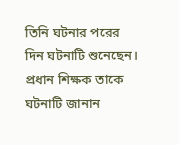তিনি ঘটনার পরের দিন ঘটনাটি শুনেছেন। প্রধান শিক্ষক তাকে ঘটনাটি জানান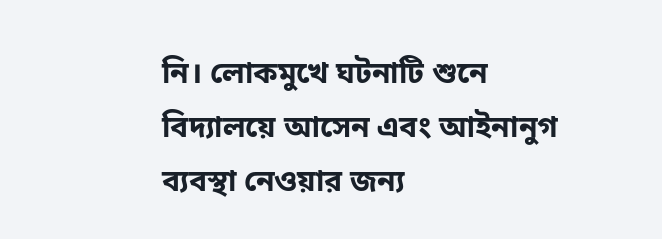নি। লোকমুখে ঘটনাটি শুনে বিদ্যালয়ে আসেন এবং আইনানুগ ব্যবস্থা নেওয়ার জন্য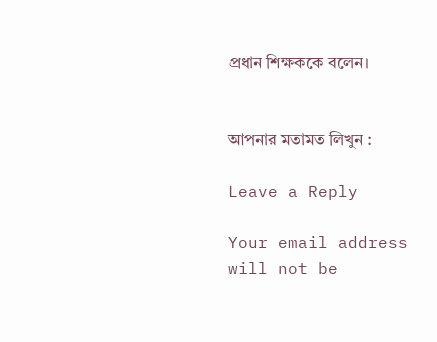প্রধান শিক্ষককে বলেন।


আপনার মতামত লিখুন :

Leave a Reply

Your email address will not be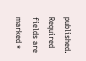published. Required fields are marked *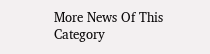More News Of This Category